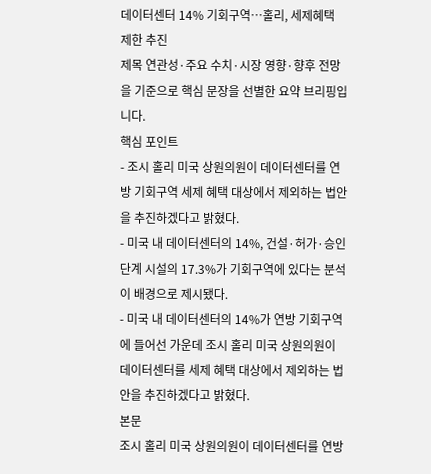데이터센터 14% 기회구역…홀리, 세제혜택 제한 추진
제목 연관성·주요 수치·시장 영향·향후 전망을 기준으로 핵심 문장을 선별한 요약 브리핑입니다.
핵심 포인트
- 조시 홀리 미국 상원의원이 데이터센터를 연방 기회구역 세제 혜택 대상에서 제외하는 법안을 추진하겠다고 밝혔다.
- 미국 내 데이터센터의 14%, 건설·허가·승인 단계 시설의 17.3%가 기회구역에 있다는 분석이 배경으로 제시됐다.
- 미국 내 데이터센터의 14%가 연방 기회구역에 들어선 가운데 조시 홀리 미국 상원의원이 데이터센터를 세제 혜택 대상에서 제외하는 법안을 추진하겠다고 밝혔다.
본문
조시 홀리 미국 상원의원이 데이터센터를 연방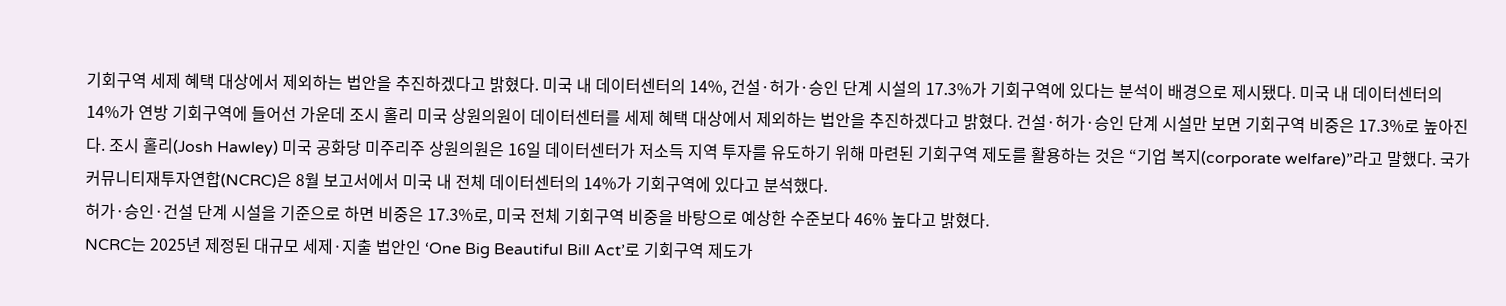기회구역 세제 혜택 대상에서 제외하는 법안을 추진하겠다고 밝혔다. 미국 내 데이터센터의 14%, 건설·허가·승인 단계 시설의 17.3%가 기회구역에 있다는 분석이 배경으로 제시됐다. 미국 내 데이터센터의 14%가 연방 기회구역에 들어선 가운데 조시 홀리 미국 상원의원이 데이터센터를 세제 혜택 대상에서 제외하는 법안을 추진하겠다고 밝혔다. 건설·허가·승인 단계 시설만 보면 기회구역 비중은 17.3%로 높아진다. 조시 홀리(Josh Hawley) 미국 공화당 미주리주 상원의원은 16일 데이터센터가 저소득 지역 투자를 유도하기 위해 마련된 기회구역 제도를 활용하는 것은 “기업 복지(corporate welfare)”라고 말했다. 국가커뮤니티재투자연합(NCRC)은 8월 보고서에서 미국 내 전체 데이터센터의 14%가 기회구역에 있다고 분석했다.
허가·승인·건설 단계 시설을 기준으로 하면 비중은 17.3%로, 미국 전체 기회구역 비중을 바탕으로 예상한 수준보다 46% 높다고 밝혔다.
NCRC는 2025년 제정된 대규모 세제·지출 법안인 ‘One Big Beautiful Bill Act’로 기회구역 제도가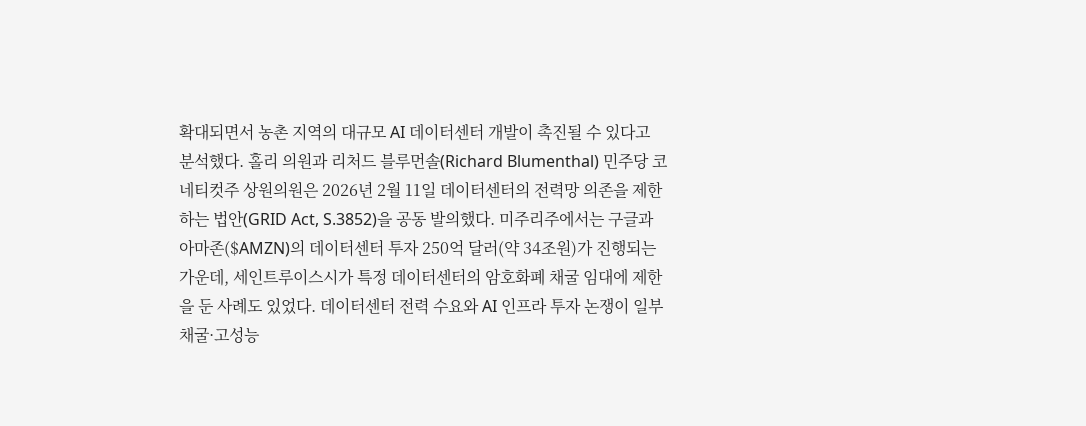확대되면서 농촌 지역의 대규모 AI 데이터센터 개발이 촉진될 수 있다고 분석했다. 홀리 의원과 리처드 블루먼솔(Richard Blumenthal) 민주당 코네티컷주 상원의원은 2026년 2월 11일 데이터센터의 전력망 의존을 제한하는 법안(GRID Act, S.3852)을 공동 발의했다. 미주리주에서는 구글과 아마존($AMZN)의 데이터센터 투자 250억 달러(약 34조원)가 진행되는 가운데, 세인트루이스시가 특정 데이터센터의 암호화폐 채굴 임대에 제한을 둔 사례도 있었다. 데이터센터 전력 수요와 AI 인프라 투자 논쟁이 일부 채굴·고성능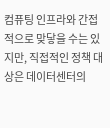컴퓨팅 인프라와 간접적으로 맞닿을 수는 있지만, 직접적인 정책 대상은 데이터센터의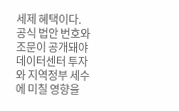세제 혜택이다.
공식 법안 번호와 조문이 공개돼야 데이터센터 투자와 지역정부 세수에 미칠 영향을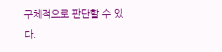구체적으로 판단할 수 있다.